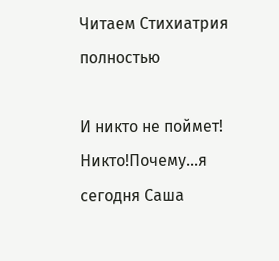Читаем Стихиатрия полностью

И никто не поймет! Никто!Почему…я сегодня Саша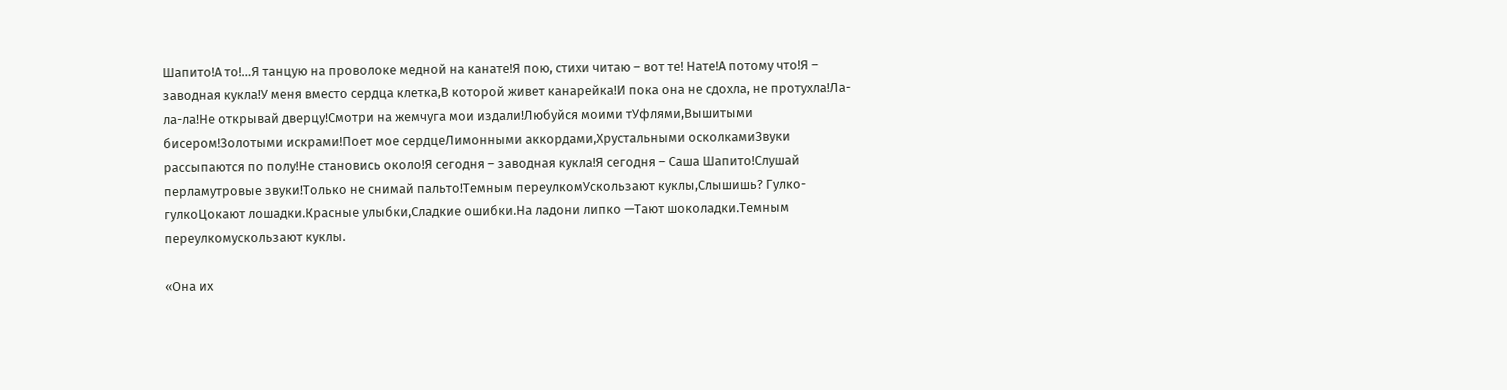Шапито!А то!…Я танцую на проволоке медной на канате!Я пою, стихи читаю – вот те! Нате!А потому что!Я – заводная кукла!У меня вместо сердца клетка,В которой живет канарейка!И пока она не сдохла, не протухла!Ла-ла-ла!Не открывай дверцу!Смотри на жемчуга мои издали!Любуйся моими тУфлями,Вышитыми бисером!Золотыми искрами!Поет мое сердцеЛимонными аккордами,Хрустальными осколкамиЗвуки рассыпаются по полу!Не становись около!Я сегодня – заводная кукла!Я сегодня – Саша Шапито!Слушай перламутровые звуки!Только не снимай пальто!Темным переулкомУскользают куклы,Слышишь? Гулко-гулкоЦокают лошадки.Красные улыбки,Сладкие ошибки.На ладони липко —Тают шоколадки.Темным переулкомускользают куклы.

«Она их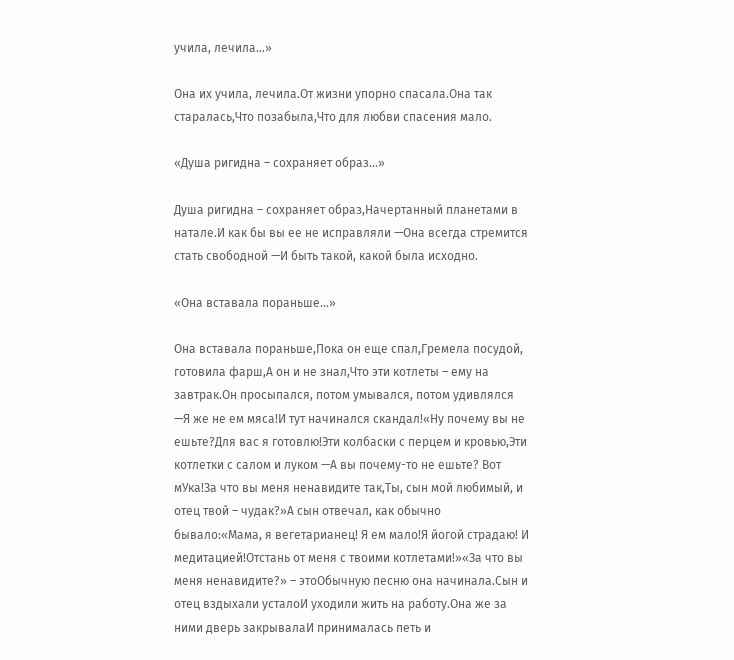учила, лечила…»

Она их учила, лечила.От жизни упорно спасала.Она так старалась,Что позабыла,Что для любви спасения мало.

«Душа ригидна – сохраняет образ…»

Душа ригидна – сохраняет образ,Начертанный планетами в натале.И как бы вы ее не исправляли —Она всегда стремится стать свободной —И быть такой, какой была исходно.

«Она вставала пораньше…»

Она вставала пораньше,Пока он еще спал,Гремела посудой, готовила фарш,А он и не знал,Что эти котлеты – ему на завтрак.Он просыпался, потом умывался, потом удивлялся —Я же не ем мяса!И тут начинался скандал!«Ну почему вы не ешьте?Для вас я готовлю!Эти колбаски с перцем и кровью,Эти котлетки с салом и луком —А вы почему-то не ешьте? Вот мУка!За что вы меня ненавидите так,Ты, сын мой любимый, и отец твой – чудак?»А сын отвечал, как обычно бывало:«Мама, я вегетарианец! Я ем мало!Я йогой страдаю! И медитацией!Отстань от меня с твоими котлетами!»«За что вы меня ненавидите?» – этоОбычную песню она начинала.Сын и отец вздыхали усталоИ уходили жить на работу.Она же за ними дверь закрывалаИ принималась петь и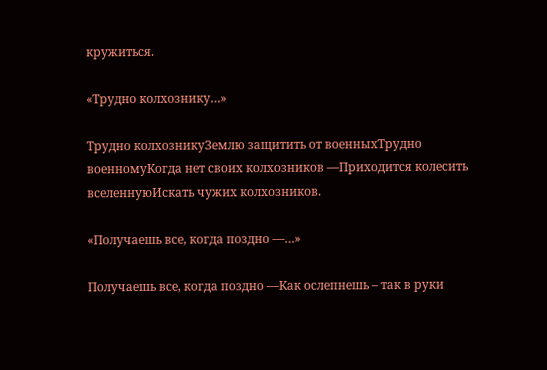кружиться.

«Трудно колхознику…»

Трудно колхозникуЗемлю защитить от военныхТрудно военномуКогда нет своих колхозников —Приходится колесить вселеннуюИскать чужих колхозников.

«Получаешь все, когда поздно —…»

Получаешь все, когда поздно —Как ослепнешь – так в руки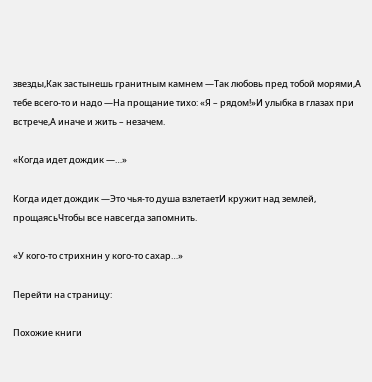звезды,Как застынешь гранитным камнем —Так любовь пред тобой морями,А тебе всего-то и надо —На прощание тихо: «Я – рядом!»И улыбка в глазах при встрече,А иначе и жить – незачем.

«Когда идет дождик —…»

Когда идет дождик —Это чья-то душа взлетаетИ кружит над землей, прощаясьЧтобы все навсегда запомнить.

«У кого-то стрихнин у кого-то сахар…»

Перейти на страницу:

Похожие книги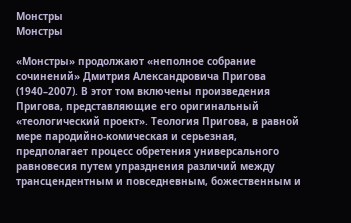Монстры
Монстры

«Монстры» продолжают «неполное собрание сочинений» Дмитрия Александровича Пригова (1940–2007). В этот том включены произведения Пригова, представляющие его оригинальный «теологический проект». Теология Пригова, в равной мере пародийно-комическая и серьезная, предполагает процесс обретения универсального равновесия путем упразднения различий между трансцендентным и повседневным, божественным и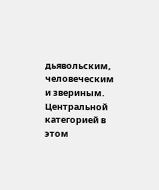дьявольским, человеческим и звериным. Центральной категорией в этом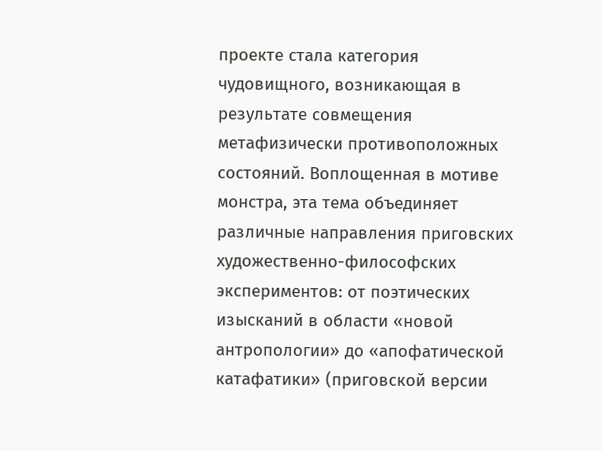проекте стала категория чудовищного, возникающая в результате совмещения метафизически противоположных состояний. Воплощенная в мотиве монстра, эта тема объединяет различные направления приговских художественно-философских экспериментов: от поэтических изысканий в области «новой антропологии» до «апофатической катафатики» (приговской версии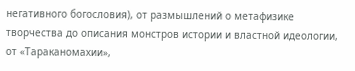негативного богословия), от размышлений о метафизике творчества до описания монстров истории и властной идеологии, от «Тараканомахии»,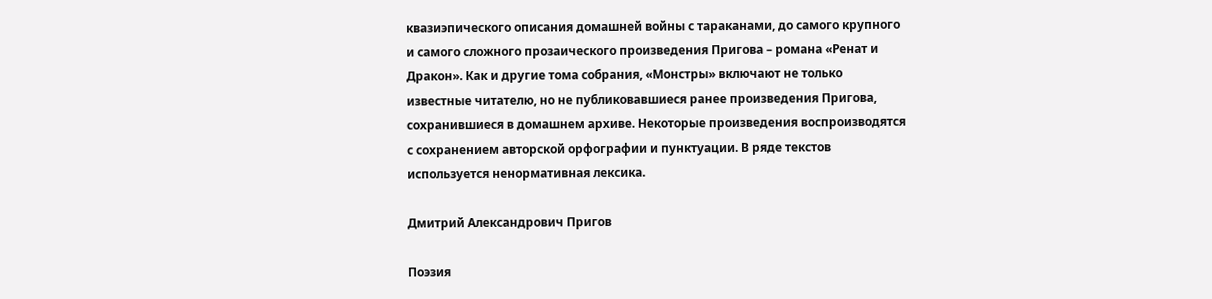квазиэпического описания домашней войны с тараканами, до самого крупного и самого сложного прозаического произведения Пригова – романа «Ренат и Дракон». Как и другие тома собрания, «Монстры» включают не только известные читателю, но не публиковавшиеся ранее произведения Пригова, сохранившиеся в домашнем архиве. Некоторые произведения воспроизводятся с сохранением авторской орфографии и пунктуации. В ряде текстов используется ненормативная лексика.

Дмитрий Александрович Пригов

Поэзия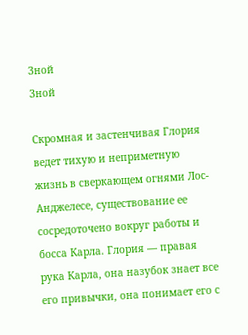Зной
Зной

Скромная и застенчивая Глория ведет тихую и неприметную жизнь в сверкающем огнями Лос-Анджелесе, существование ее сосредоточено вокруг работы и босса Карла. Глория — правая рука Карла, она назубок знает все его привычки, она понимает его с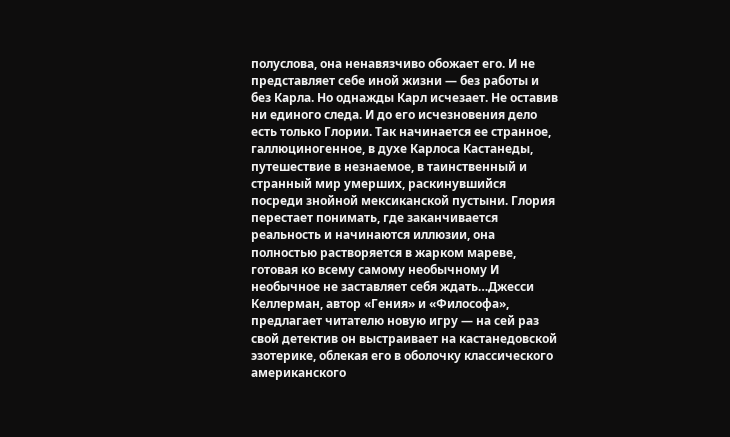полуслова, она ненавязчиво обожает его. И не представляет себе иной жизни — без работы и без Карла. Но однажды Карл исчезает. Не оставив ни единого следа. И до его исчезновения дело есть только Глории. Так начинается ее странное, галлюциногенное, в духе Карлоса Кастанеды, путешествие в незнаемое, в таинственный и странный мир умерших, раскинувшийся посреди знойной мексиканской пустыни. Глория перестает понимать, где заканчивается реальность и начинаются иллюзии, она полностью растворяется в жарком мареве, готовая ко всему самому необычному И необычное не заставляет себя ждать…Джесси Келлерман, автор «Гения» и «Философа», предлагает читателю новую игру — на сей раз свой детектив он выстраивает на кастанедовской эзотерике, облекая его в оболочку классического американского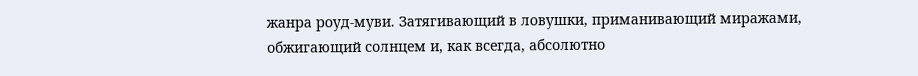жанра роуд-муви. Затягивающий в ловушки, приманивающий миражами, обжигающий солнцем и, как всегда, абсолютно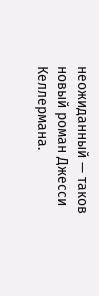неожиданный — таков новый роман Джесси Келлермана.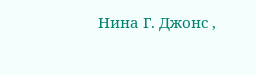Нина Г. Джонс ,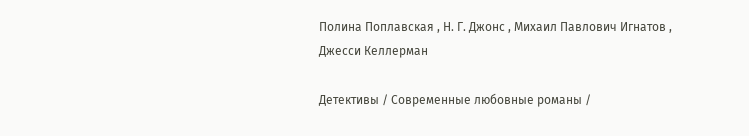Полина Поплавская , Н. Г. Джонс , Михаил Павлович Игнатов , Джесси Келлерман

Детективы / Современные любовные романы /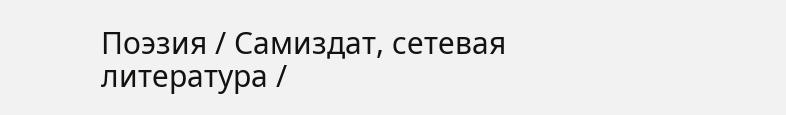Поэзия / Самиздат, сетевая литература /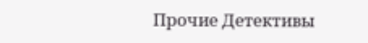Прочие Детективы